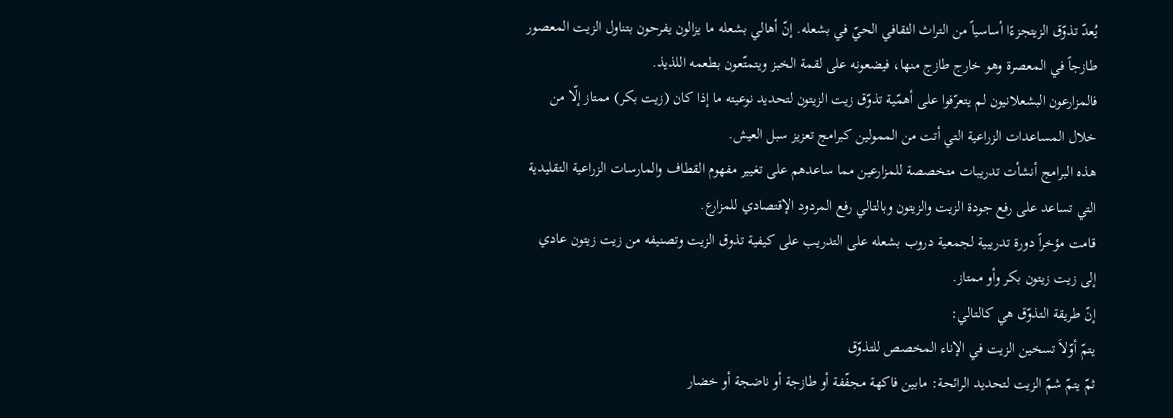يُعدّ تذوّق الزيتجزءًا أساسياً من التراث الثقافي الحيّ في بشعله. إنّ أهالي بشعله ما يزالون يفرحون بتناول الزيت المعصور طازجاً في المعصرة وهو خارج طازج منها، فيضعونه على لقمة الخبز ويتمتّعون بطعمه اللذيذ.
فالمزارعون البشعلانيون لم يتعرّفوا على أهمّية تذوّق زيت الزيتون لتحديد نوعيته ما إذا كان (زيت بكر) ممتاز إلّا من خلال المساعدات الزراعية التي أتت من الممولين كبرامج تعزيز سبل العيش.
هذه البرامج أنشأت تدريبات متخصصة للمزارعين مما ساعدهم على تغيير مفهوم القطاف والمارسات الزراعية التقليدية التي تساعد على رفع جودة الزيت والزيتون وبالتالي رفع المردود الإقتصادي للمزارع.
قامت مؤخراً دورة تدريبية لجمعية دروب بشعله على التدريب على كيفية تذوق الزيت وتصنيفه من زيت زيتون عادي إلى زيت زيتون بكر وأو ممتاز.
إنّ طريقة التذوّق هي كالتالي:
يتمّ أوّلاَ تسخين الزيت في الإناء المخصص للتذوّق
ثمّ يتمّ شمّ الزيت لتحديد الرائحة: مابين فاكهة مجفّفة أو طازجة أو ناضجة أو خضار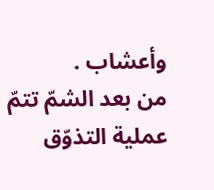وأعشاب .
من بعد الشمّ تتمّ عملية التذوّق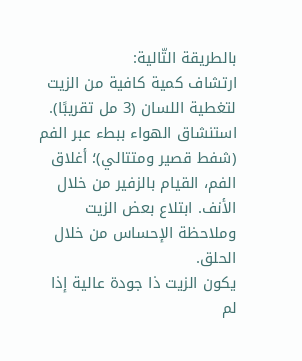بالطريقة التّالية:
ارتشاف كمية كافية من الزيت لتغطية اللسان (3 مل تقريبًا). استنشاق الهواء ببطء عبر الفم (شفط قصير ومتتالي)؛ أغلاق الفم، القيام بالزفير من خلال الأنف. ابتلاع بعض الزيت وملاحظة الإحساس من خلال الحلق.
يكون الزيت ذا جودة عالية إذا لم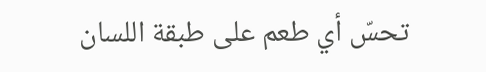تحسّ أي طعم على طبقة اللسان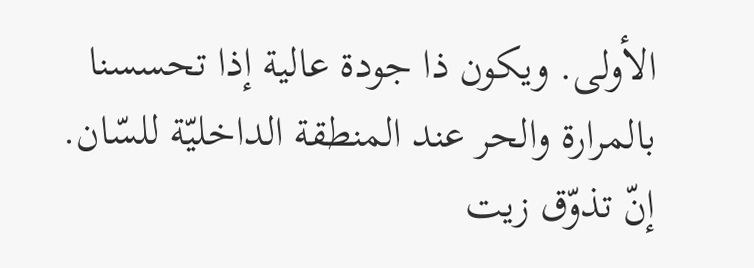الأولى. ويكون ذا جودة عالية إذا تحسسنا بالمرارة والحر عند المنطقة الداخليّة للسّان.
إنّ تذوّق زيت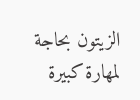الزيتون بحاجة لمهارة كبيرة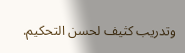وتدريب كثيف لحسن التحكيم.